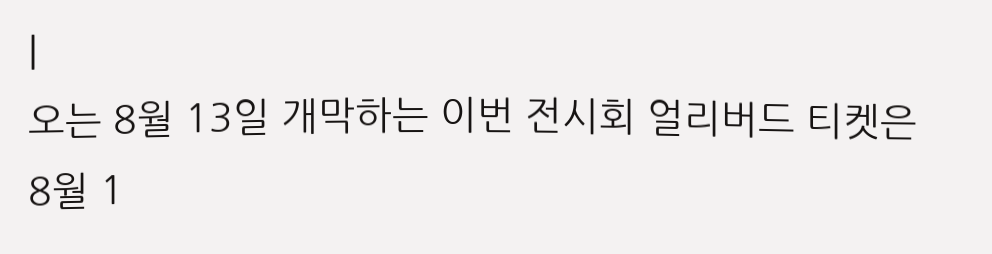|
오는 8월 13일 개막하는 이번 전시회 얼리버드 티켓은 8월 1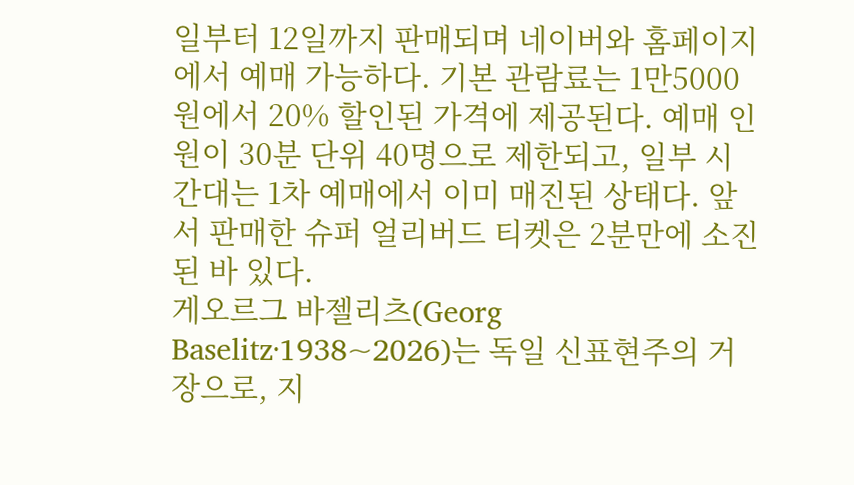일부터 12일까지 판매되며 네이버와 홈페이지에서 예매 가능하다. 기본 관람료는 1만5000원에서 20% 할인된 가격에 제공된다. 예매 인원이 30분 단위 40명으로 제한되고, 일부 시간대는 1차 예매에서 이미 매진된 상태다. 앞서 판매한 슈퍼 얼리버드 티켓은 2분만에 소진된 바 있다.
게오르그 바젤리츠(Georg Baselitz·1938~2026)는 독일 신표현주의 거장으로, 지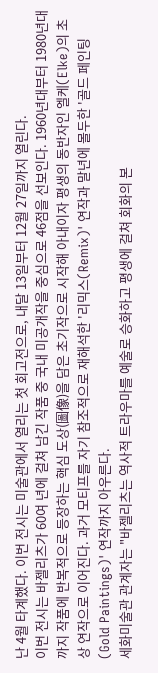난 4월 타계했다. 이번 전시는 미술관에서 열리는 첫 회고전으로, 내달 13일부터 12월 27일까지 열린다.
이번 전시는 바젤리츠가 60여 년에 걸쳐 남긴 작품 중 국내 미공개작을 중심으로 46점을 선보인다. 1960년대부터 1980년대까지 작품에 반복적으로 등장하는 핵심 도상(圖像)을 담은 초기작으로 시작해 아내이자 평생의 동반자인 엘케(Elke)의 초상 연작으로 이어진다. 과거 모티프를 자기 참조적으로 재해석한 '리믹스(Remix)' 연작과 말년에 몰두한 '골드 페인팅(Gold Paintings)' 연작까지 아우른다.
세화미술관 관계자는 "바젤리츠는 역사적 트라우마를 예술로 승화하고 평생에 걸쳐 회화의 본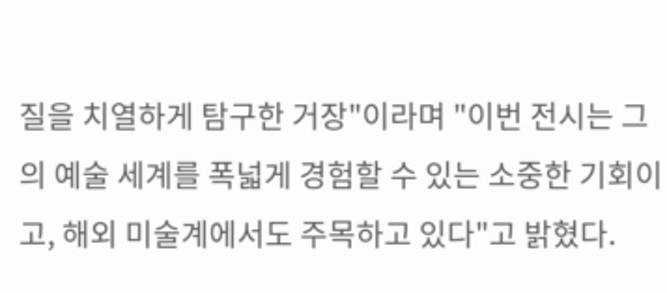질을 치열하게 탐구한 거장"이라며 "이번 전시는 그의 예술 세계를 폭넓게 경험할 수 있는 소중한 기회이고, 해외 미술계에서도 주목하고 있다"고 밝혔다.